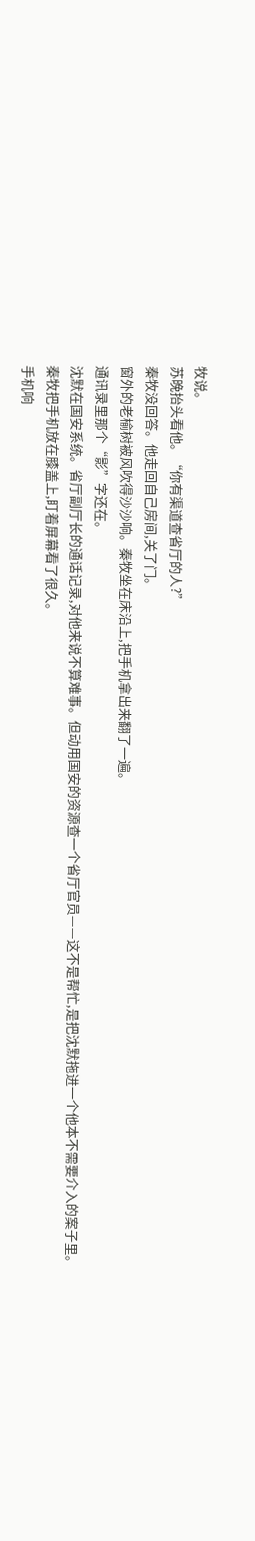牧说。
苏晚抬头看他。“你有渠道查省厅的人?”
秦牧没回答。他走回自己房间,关了门。
窗外的老榆树被风吹得沙沙响。秦牧坐在床沿上,把手机拿出来翻了一遍。
通讯录里那个“影”字还在。
沈默在国安系统。省厅副厅长的通话记录,对他来说不算难事。但动用国安的资源查一个省厅官员——这不是帮忙,是把沈默拖进一个他本不需要介入的案子里。
秦牧把手机放在膝盖上,盯着屏幕看了很久。
手机响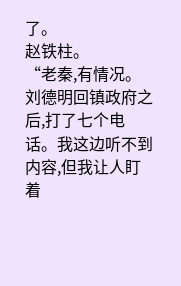了。
赵铁柱。
“老秦,有情况。刘德明回镇政府之后,打了七个电话。我这边听不到内容,但我让人盯着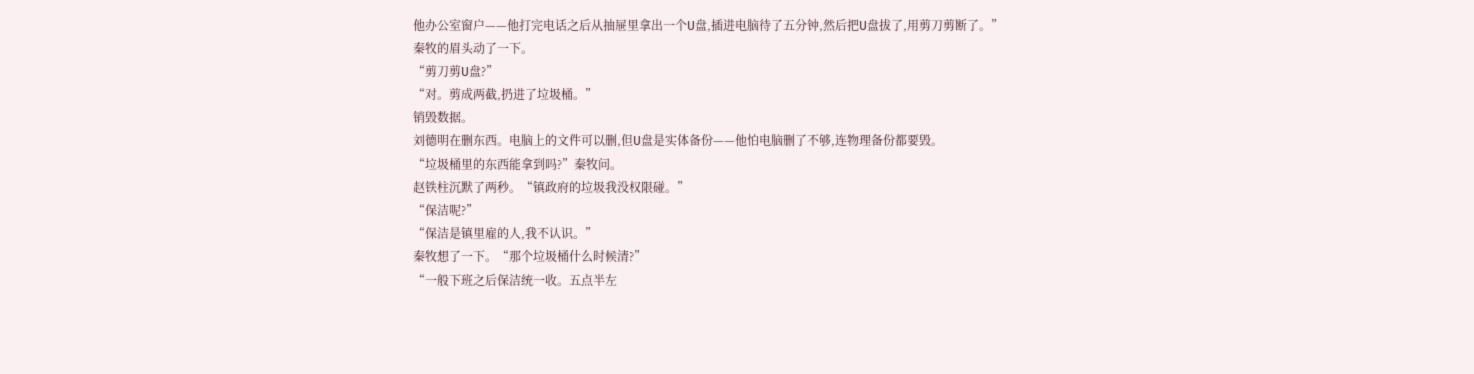他办公室窗户——他打完电话之后从抽屉里拿出一个U盘,插进电脑待了五分钟,然后把U盘拔了,用剪刀剪断了。”
秦牧的眉头动了一下。
“剪刀剪U盘?”
“对。剪成两截,扔进了垃圾桶。”
销毁数据。
刘德明在删东西。电脑上的文件可以删,但U盘是实体备份——他怕电脑删了不够,连物理备份都要毁。
“垃圾桶里的东西能拿到吗?”秦牧问。
赵铁柱沉默了两秒。“镇政府的垃圾我没权限碰。”
“保洁呢?”
“保洁是镇里雇的人,我不认识。”
秦牧想了一下。“那个垃圾桶什么时候清?”
“一般下班之后保洁统一收。五点半左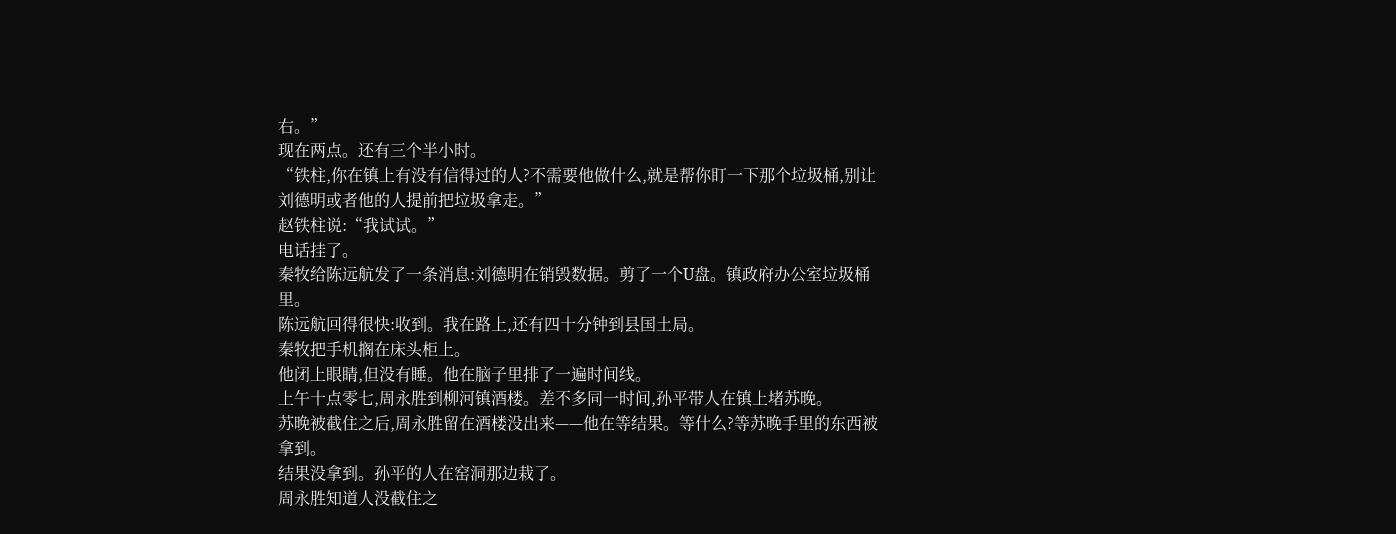右。”
现在两点。还有三个半小时。
“铁柱,你在镇上有没有信得过的人?不需要他做什么,就是帮你盯一下那个垃圾桶,别让刘德明或者他的人提前把垃圾拿走。”
赵铁柱说:“我试试。”
电话挂了。
秦牧给陈远航发了一条消息:刘德明在销毁数据。剪了一个U盘。镇政府办公室垃圾桶里。
陈远航回得很快:收到。我在路上,还有四十分钟到县国土局。
秦牧把手机搁在床头柜上。
他闭上眼睛,但没有睡。他在脑子里排了一遍时间线。
上午十点零七,周永胜到柳河镇酒楼。差不多同一时间,孙平带人在镇上堵苏晚。
苏晚被截住之后,周永胜留在酒楼没出来——他在等结果。等什么?等苏晚手里的东西被拿到。
结果没拿到。孙平的人在窑洞那边栽了。
周永胜知道人没截住之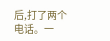后,打了两个电话。一